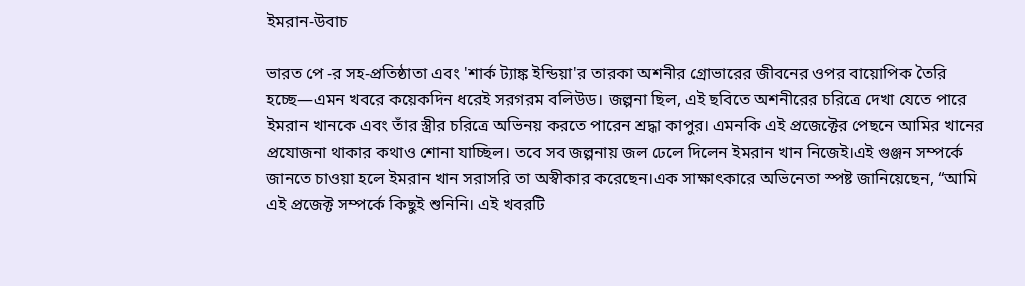ইমরান-উবাচ

ভারত পে -র সহ-প্রতিষ্ঠাতা এবং 'শার্ক ট্যাঙ্ক ইন্ডিয়া'র তারকা অশনীর গ্রোভারের জীবনের ওপর বায়োপিক তৈরি হচ্ছে—এমন খবরে কয়েকদিন ধরেই সরগরম বলিউড। জল্পনা ছিল, এই ছবিতে অশনীরের চরিত্রে দেখা যেতে পারে ইমরান খানকে এবং তাঁর স্ত্রীর চরিত্রে অভিনয় করতে পারেন শ্রদ্ধা কাপুর। এমনকি এই প্রজেক্টের পেছনে আমির খানের প্রযোজনা থাকার কথাও শোনা যাচ্ছিল। তবে সব জল্পনায় জল ঢেলে দিলেন ইমরান খান নিজেই।এই গুঞ্জন সম্পর্কে জানতে চাওয়া হলে ইমরান খান সরাসরি তা অস্বীকার করেছেন।এক সাক্ষাৎকারে অভিনেতা স্পষ্ট জানিয়েছেন, “আমি এই প্রজেক্ট সম্পর্কে কিছুই শুনিনি। এই খবরটি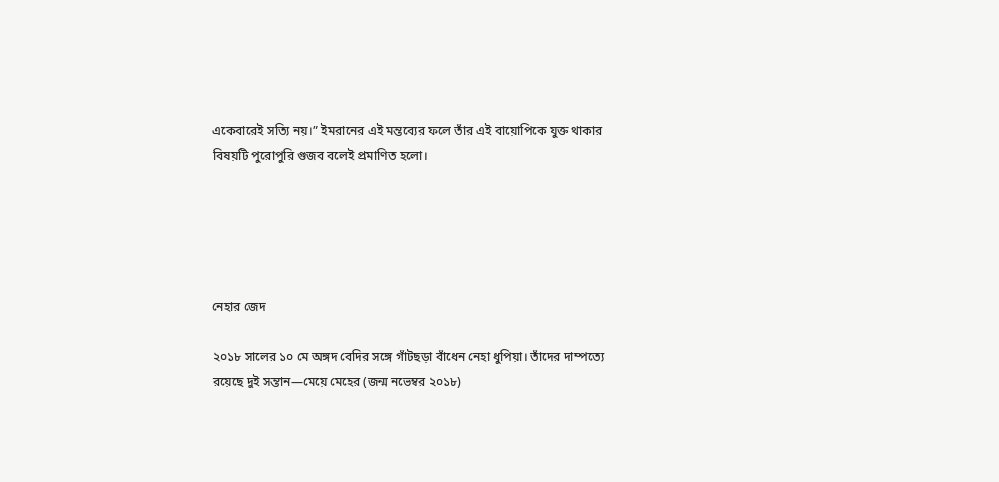একেবারেই সত্যি নয়।” ইমরানের এই মন্তব্যের ফলে তাঁর এই বায়োপিকে যুক্ত থাকার বিষয়টি পুরোপুরি গুজব বলেই প্রমাণিত হলো।





নেহার জেদ

২০১৮ সালের ১০ মে অঙ্গদ বেদির সঙ্গে গাঁটছড়া বাঁধেন নেহা ধুপিয়া। তাঁদের দাম্পত্যে রয়েছে দুই সন্তান—মেয়ে মেহের (জন্ম নভেম্বর ২০১৮)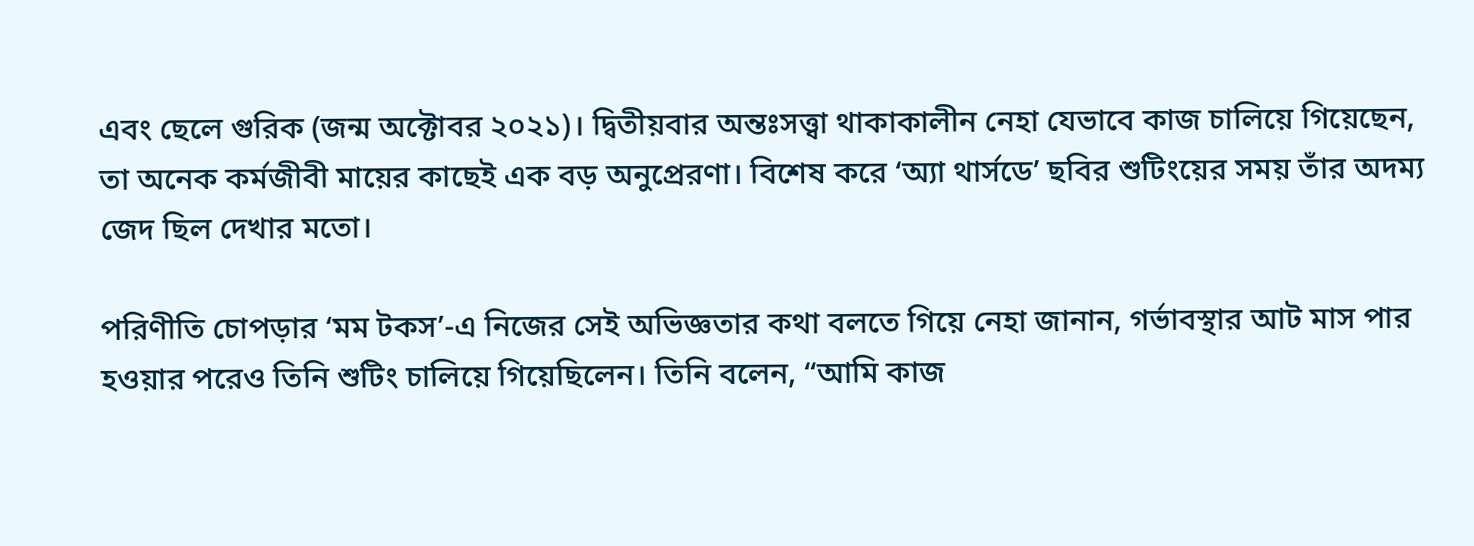এবং ছেলে গুরিক (জন্ম অক্টোবর ২০২১)। দ্বিতীয়বার অন্তঃসত্ত্বা থাকাকালীন নেহা যেভাবে কাজ চালিয়ে গিয়েছেন, তা অনেক কর্মজীবী মায়ের কাছেই এক বড় অনুপ্রেরণা। বিশেষ করে ‘অ্যা থার্সডে’ ছবির শুটিংয়ের সময় তাঁর অদম্য জেদ ছিল দেখার মতো।

পরিণীতি চোপড়ার ‘মম টকস’-এ নিজের সেই অভিজ্ঞতার কথা বলতে গিয়ে নেহা জানান, গর্ভাবস্থার আট মাস পার হওয়ার পরেও তিনি শুটিং চালিয়ে গিয়েছিলেন। তিনি বলেন, “আমি কাজ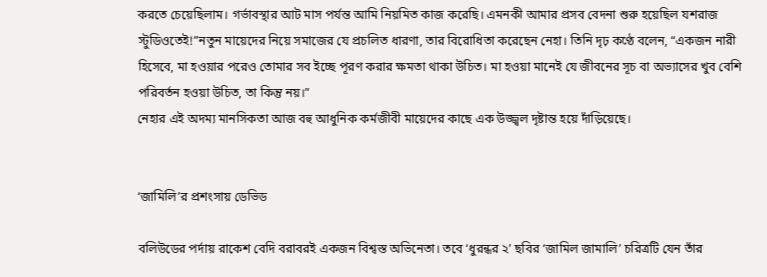করতে চেয়েছিলাম। গর্ভাবস্থার আট মাস পর্যন্ত আমি নিয়মিত কাজ করেছি। এমনকী আমার প্রসব বেদনা শুরু হয়েছিল যশরাজ স্টুডিওতেই!”নতুন মায়েদের নিয়ে সমাজের যে প্রচলিত ধারণা, তার বিরোধিতা করেছেন নেহা। তিনি দৃঢ় কণ্ঠে বলেন, “একজন নারী হিসেবে, মা হওয়ার পরেও তোমার সব ইচ্ছে পূরণ করার ক্ষমতা থাকা উচিত। মা হওয়া মানেই যে জীবনের সূচ বা অভ্যাসের খুব বেশি পরিবর্তন হওয়া উচিত, তা কিন্তু নয়।”
নেহার এই অদম্য মানসিকতা আজ বহু আধুনিক কর্মজীবী মায়েদের কাছে এক উজ্জ্বল দৃষ্টান্ত হয়ে দাঁড়িয়েছে।


‘জামিলি’র প্রশংসায় ডেভিড

বলিউডের পর্দায় রাকেশ বেদি বরাবরই একজন বিশ্বস্ত অভিনেতা। তবে ‘ধুরন্ধর ২’ ছবির ‘জামিল জামালি’ চরিত্রটি যেন তাঁর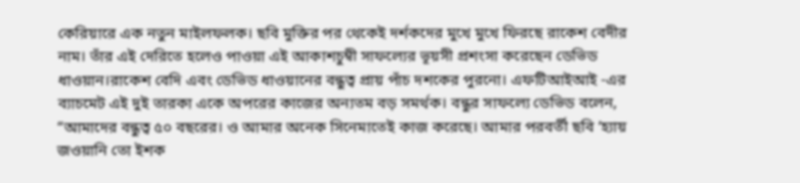কেরিয়ারে এক নতুন মাইলফলক। ছবি মুক্তির পর থেকেই দর্শকদের মুখে মুখে ফিরছে রাকেশ বেদীর নাম। তাঁর এই দেরিতে হলেও পাওয়া এই আকাশচুম্বী সাফল্যের ভূয়সী প্রশংসা করেছেন ডেভিড ধাওয়ান।রাকেশ বেদি এবং ডেভিড ধাওয়ানের বন্ধুত্ব প্রায় পাঁচ দশকের পুরনো। এফটিআইআই -এর ব্যাচমেট এই দুই তারকা একে অপরের কাজের অন্যতম বড় সমর্থক। বন্ধুর সাফল্যে ডেভিড বলেন, “আমাদের বন্ধুত্ব ৫০ বছরের। ও আমার অনেক সিনেমাতেই কাজ করেছে। আমার পরবর্তী ছবি ‘হ্যায় জওয়ানি তো ইশক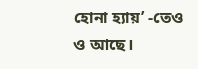হোনা হ্যায়’ -তেও ও আছে।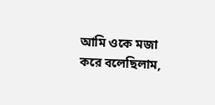আমি ওকে মজা করে বলেছিলাম,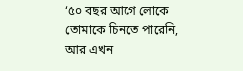‘৫০ বছর আগে লোকে তোমাকে চিনতে পারেনি, আর এখন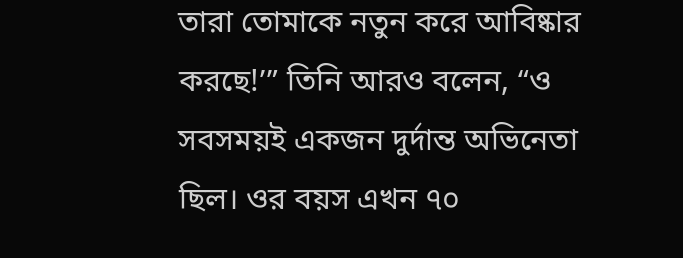তারা তোমাকে নতুন করে আবিষ্কার করছে!’” তিনি আরও বলেন, “ও সবসময়ই একজন দুর্দান্ত অভিনেতা ছিল। ওর বয়স এখন ৭০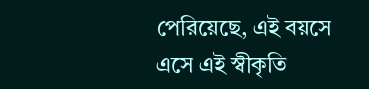পেরিয়েছে, এই বয়সে এসে এই স্বীকৃতি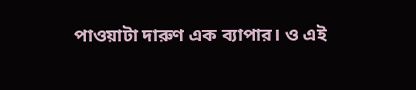পাওয়াটা দারুণ এক ব্যাপার। ও এই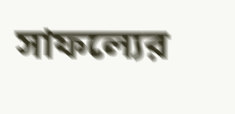সাফল্যের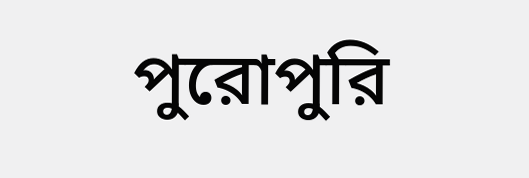পুরোপুরি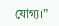যোগ্য।”